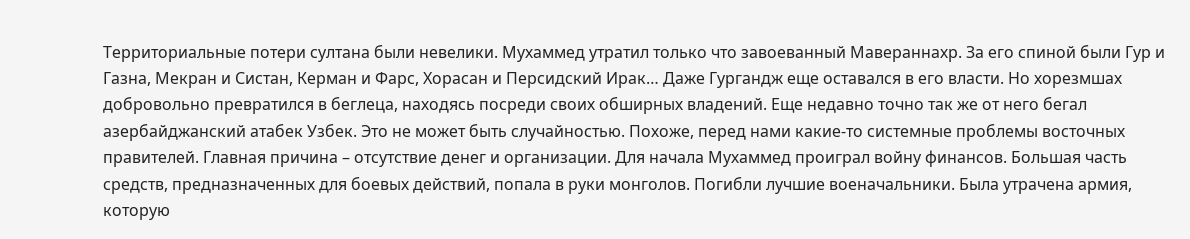Территориальные потери султана были невелики. Мухаммед утратил только что завоеванный Мавераннахр. За его спиной были Гур и Газна, Мекран и Систан, Керман и Фарс, Хорасан и Персидский Ирак… Даже Гургандж еще оставался в его власти. Но хорезмшах добровольно превратился в беглеца, находясь посреди своих обширных владений. Еще недавно точно так же от него бегал азербайджанский атабек Узбек. Это не может быть случайностью. Похоже, перед нами какие-то системные проблемы восточных правителей. Главная причина – отсутствие денег и организации. Для начала Мухаммед проиграл войну финансов. Большая часть средств, предназначенных для боевых действий, попала в руки монголов. Погибли лучшие военачальники. Была утрачена армия, которую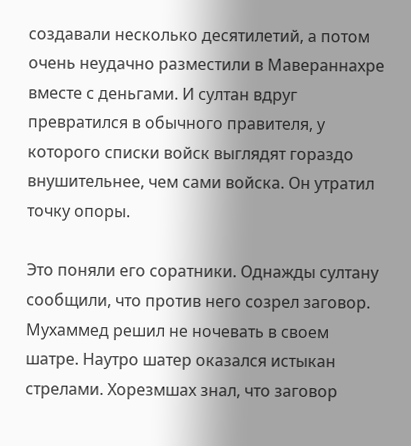создавали несколько десятилетий, а потом очень неудачно разместили в Мавераннахре вместе с деньгами. И султан вдруг превратился в обычного правителя, у которого списки войск выглядят гораздо внушительнее, чем сами войска. Он утратил точку опоры.

Это поняли его соратники. Однажды султану сообщили, что против него созрел заговор. Мухаммед решил не ночевать в своем шатре. Наутро шатер оказался истыкан стрелами. Хорезмшах знал, что заговор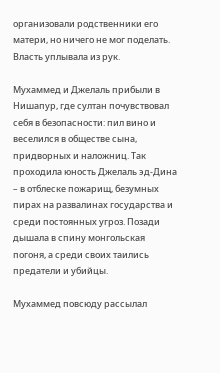организовали родственники его матери, но ничего не мог поделать. Власть уплывала из рук.

Мухаммед и Джелаль прибыли в Нишапур, где султан почувствовал себя в безопасности: пил вино и веселился в обществе сына, придворных и наложниц. Так проходила юность Джелаль эд-Дина – в отблеске пожарищ, безумных пирах на развалинах государства и среди постоянных угроз. Позади дышала в спину монгольская погоня, а среди своих таились предатели и убийцы.

Мухаммед повсюду рассылал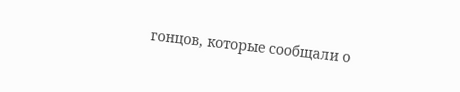гонцов, которые сообщали о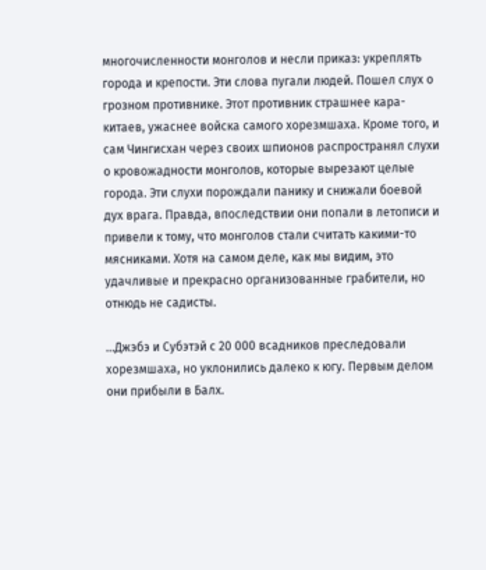многочисленности монголов и несли приказ: укреплять города и крепости. Эти слова пугали людей. Пошел слух о грозном противнике. Этот противник страшнее кара-китаев, ужаснее войска самого хорезмшаха. Кроме того, и сам Чингисхан через своих шпионов распространял слухи о кровожадности монголов, которые вырезают целые города. Эти слухи порождали панику и снижали боевой дух врага. Правда, впоследствии они попали в летописи и привели к тому, что монголов стали считать какими-то мясниками. Хотя на самом деле, как мы видим, это удачливые и прекрасно организованные грабители, но отнюдь не садисты.

…Джэбэ и Субэтэй с 20 000 всадников преследовали хорезмшаха, но уклонились далеко к югу. Первым делом они прибыли в Балх.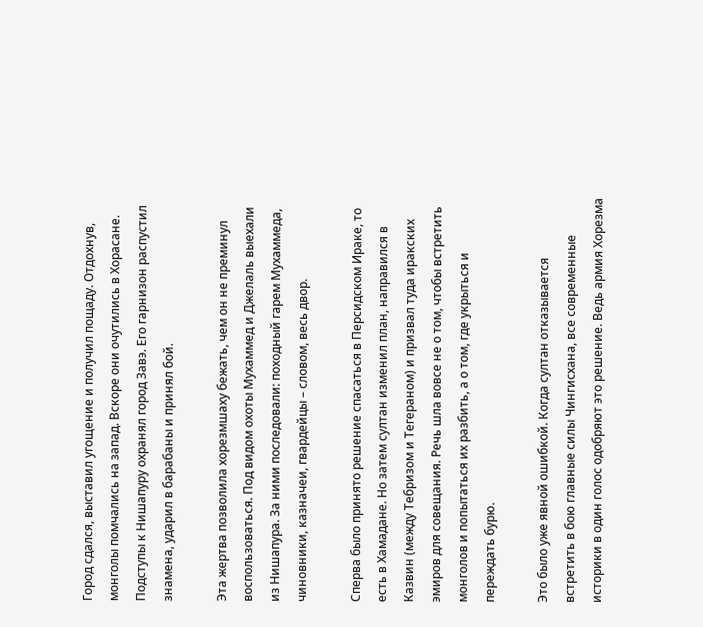Город сдался, выставил угощение и получил пощаду. Отдохнув, монголы помчались на запад. Вскоре они очутились в Хорасане. Подступы к Нишапуру охранял город Завэ. Его гарнизон распустил знамена, ударил в барабаны и принял бой.

Эта жертва позволила хорезмшаху бежать, чем он не преминул воспользоваться. Под видом охоты Мухаммед и Джелаль выехали из Нишапура. За ними последовали: походный гарем Мухаммеда, чиновники, казначеи, гвардейцы – словом, весь двор.

Сперва было принято решение спасаться в Персидском Ираке, то есть в Хамадане. Но затем султан изменил план, направился в Казвин (между Тебризом и Тегераном) и призвал туда иракских эмиров для совещания. Речь шла вовсе не о том, чтобы встретить монголов и попытаться их разбить, а о том, где укрыться и переждать бурю.

Это было уже явной ошибкой. Когда султан отказывается встретить в бою главные силы Чингисхана, все современные историки в один голос одобряют это решение. Ведь армия Хорезма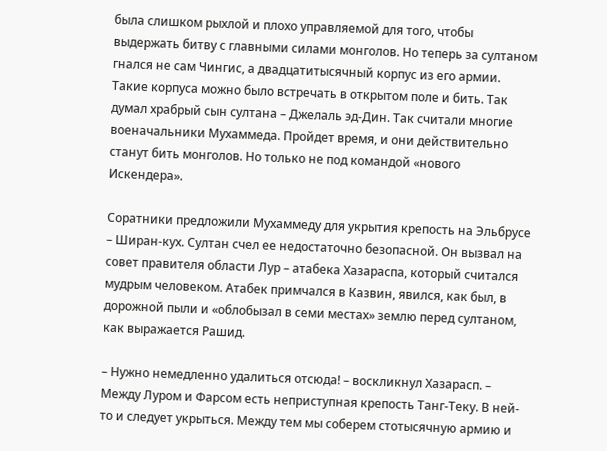была слишком рыхлой и плохо управляемой для того, чтобы выдержать битву с главными силами монголов. Но теперь за султаном гнался не сам Чингис, а двадцатитысячный корпус из его армии. Такие корпуса можно было встречать в открытом поле и бить. Так думал храбрый сын султана – Джелаль эд-Дин. Так считали многие военачальники Мухаммеда. Пройдет время, и они действительно станут бить монголов. Но только не под командой «нового Искендера».

Соратники предложили Мухаммеду для укрытия крепость на Эльбрусе – Ширан-кух. Султан счел ее недостаточно безопасной. Он вызвал на совет правителя области Лур – атабека Хазараспа, который считался мудрым человеком. Атабек примчался в Казвин, явился, как был, в дорожной пыли и «облобызал в семи местах» землю перед султаном, как выражается Рашид.

– Нужно немедленно удалиться отсюда! – воскликнул Хазарасп. – Между Луром и Фарсом есть неприступная крепость Танг-Теку. В ней-то и следует укрыться. Между тем мы соберем стотысячную армию и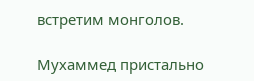встретим монголов.

Мухаммед пристально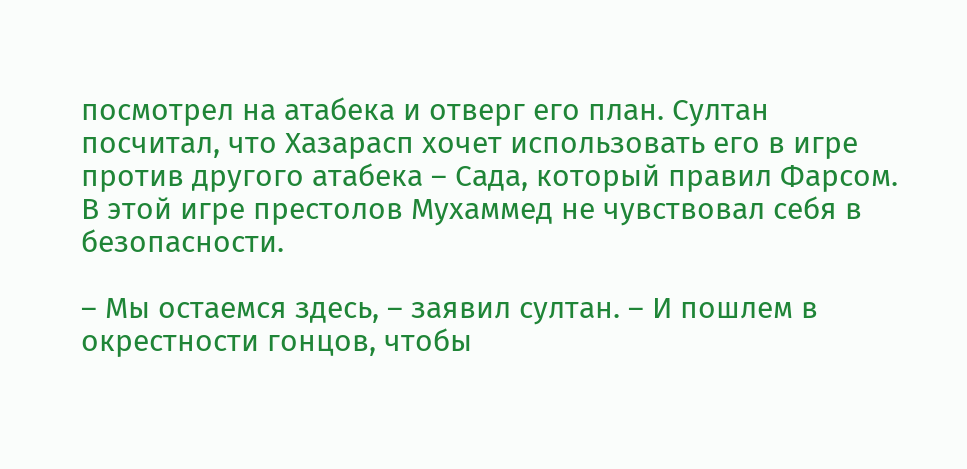посмотрел на атабека и отверг его план. Султан посчитал, что Хазарасп хочет использовать его в игре против другого атабека – Сада, который правил Фарсом. В этой игре престолов Мухаммед не чувствовал себя в безопасности.

– Мы остаемся здесь, – заявил султан. – И пошлем в окрестности гонцов, чтобы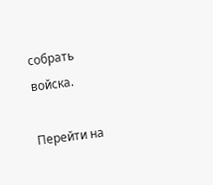собрать войска.

Перейти на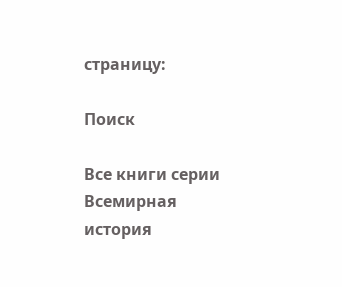страницу:

Поиск

Все книги серии Всемирная история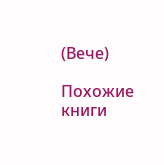(Вече)

Похожие книги